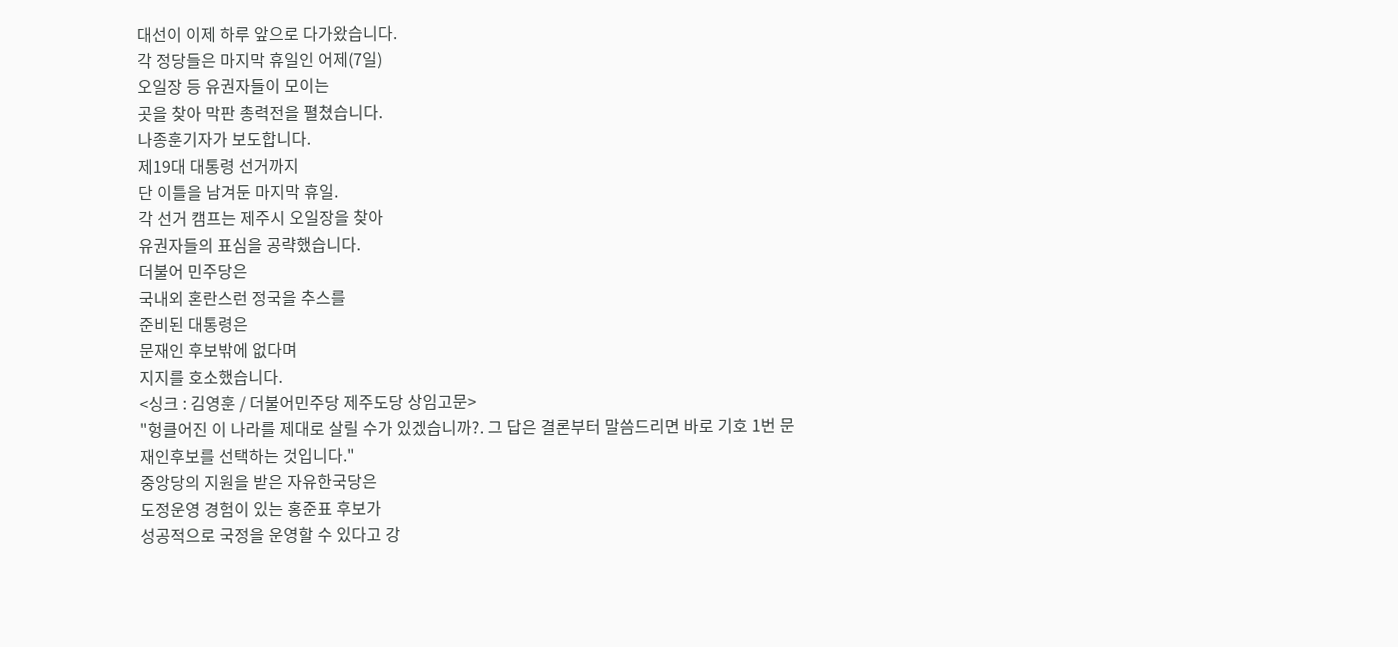대선이 이제 하루 앞으로 다가왔습니다.
각 정당들은 마지막 휴일인 어제(7일)
오일장 등 유권자들이 모이는
곳을 찾아 막판 총력전을 펼쳤습니다.
나종훈기자가 보도합니다.
제19대 대통령 선거까지
단 이틀을 남겨둔 마지막 휴일.
각 선거 캠프는 제주시 오일장을 찾아
유권자들의 표심을 공략했습니다.
더불어 민주당은
국내외 혼란스런 정국을 추스를
준비된 대통령은
문재인 후보밖에 없다며
지지를 호소했습니다.
<싱크 : 김영훈 / 더불어민주당 제주도당 상임고문>
"헝클어진 이 나라를 제대로 살릴 수가 있겠습니까?. 그 답은 결론부터 말씀드리면 바로 기호 1번 문재인후보를 선택하는 것입니다."
중앙당의 지원을 받은 자유한국당은
도정운영 경험이 있는 홍준표 후보가
성공적으로 국정을 운영할 수 있다고 강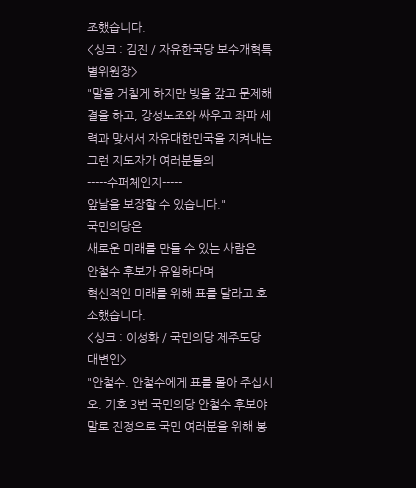조했습니다.
<싱크 : 김진 / 자유한국당 보수개혁특별위원장>
"말을 거칠게 하지만 빚을 갚고 문제해결을 하고, 강성노조와 싸우고 좌파 세력과 맞서서 자유대한민국을 지켜내는 그런 지도자가 여러분들의
-----수퍼체인지-----
앞날을 보장할 수 있습니다."
국민의당은
새로운 미래를 만들 수 있는 사람은
안철수 후보가 유일하다며
혁신적인 미래를 위해 표를 달라고 호소했습니다.
<싱크 : 이성화 / 국민의당 제주도당 대변인>
"안철수. 안철수에게 표를 몰아 주십시오. 기호 3번 국민의당 안철수 후보야 말로 진정으로 국민 여러분을 위해 봉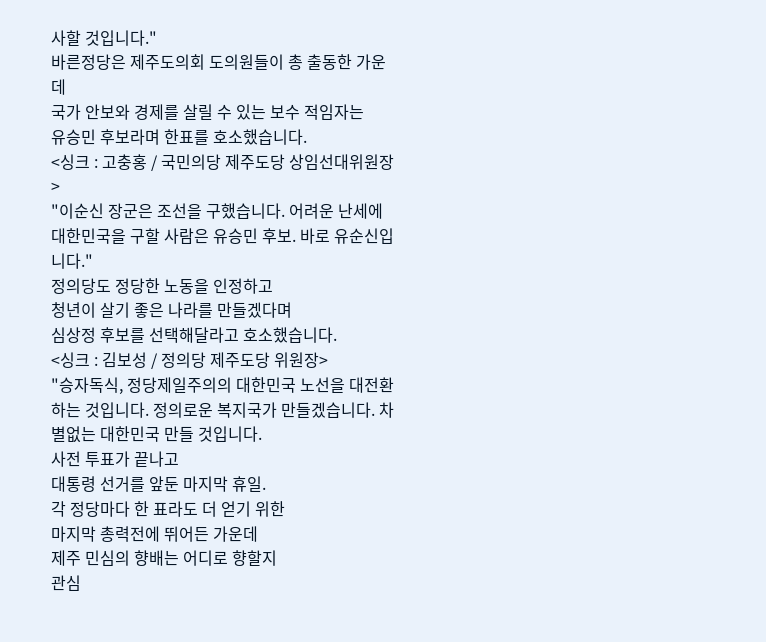사할 것입니다."
바른정당은 제주도의회 도의원들이 총 출동한 가운데
국가 안보와 경제를 살릴 수 있는 보수 적임자는
유승민 후보라며 한표를 호소했습니다.
<싱크 : 고충홍 / 국민의당 제주도당 상임선대위원장>
"이순신 장군은 조선을 구했습니다. 어려운 난세에 대한민국을 구할 사람은 유승민 후보. 바로 유순신입니다."
정의당도 정당한 노동을 인정하고
청년이 살기 좋은 나라를 만들겠다며
심상정 후보를 선택해달라고 호소했습니다.
<싱크 : 김보성 / 정의당 제주도당 위원장>
"승자독식, 정당제일주의의 대한민국 노선을 대전환하는 것입니다. 정의로운 복지국가 만들겠습니다. 차별없는 대한민국 만들 것입니다.
사전 투표가 끝나고
대통령 선거를 앞둔 마지막 휴일.
각 정당마다 한 표라도 더 얻기 위한
마지막 총력전에 뛰어든 가운데
제주 민심의 향배는 어디로 향할지
관심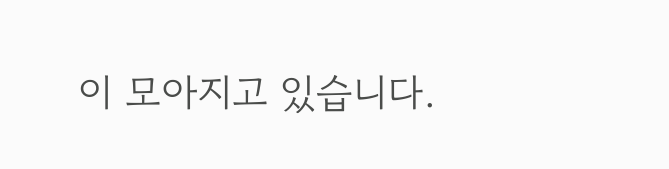이 모아지고 있습니다.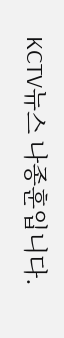KCTV뉴스 나종훈입니다.